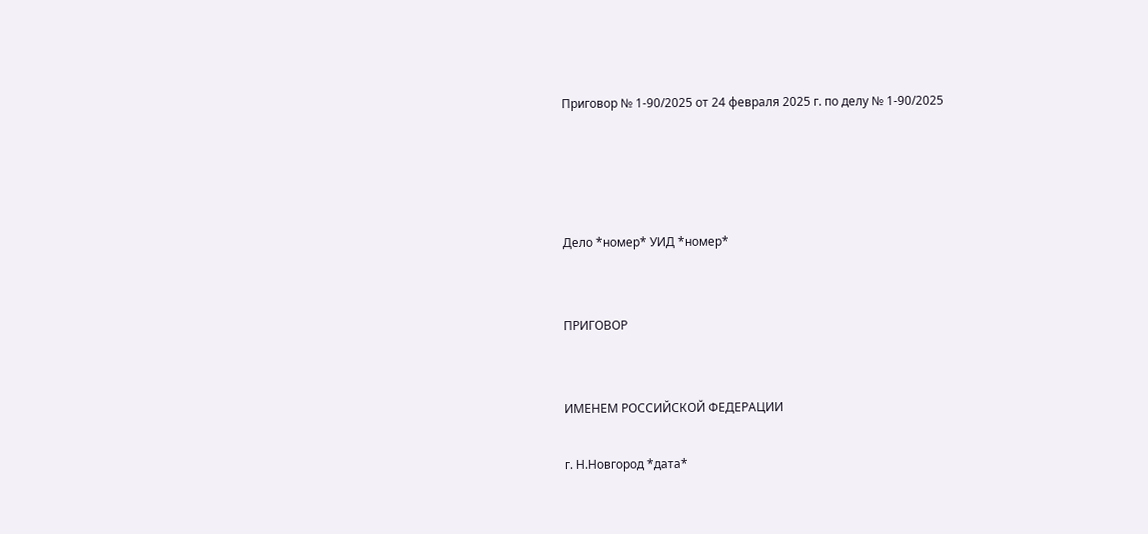Приговор № 1-90/2025 от 24 февраля 2025 г. по делу № 1-90/2025




Дело *номер* УИД *номер*


ПРИГОВОР


ИМЕНЕМ РОССИЙСКОЙ ФЕДЕРАЦИИ

г. Н.Новгород *дата*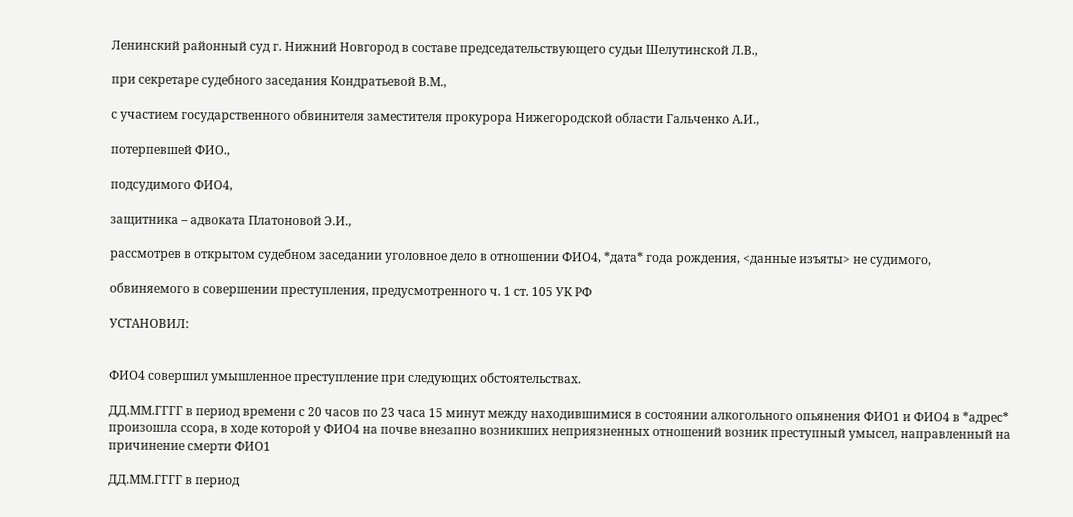Ленинский районный суд г. Нижний Новгород в составе председательствующего судьи Шелутинской Л.В.,

при секретаре судебного заседания Кондратьевой В.М.,

с участием государственного обвинителя заместителя прокурора Нижегородской области Гальченко А.И.,

потерпевшей ФИО.,

подсудимого ФИО4,

защитника – адвоката Платоновой Э.И.,

рассмотрев в открытом судебном заседании уголовное дело в отношении ФИО4, *дата* года рождения, <данные изъяты> не судимого,

обвиняемого в совершении преступления, предусмотренного ч. 1 ст. 105 УК РФ

УСТАНОВИЛ:


ФИО4 совершил умышленное преступление при следующих обстоятельствах.

ДД.ММ.ГГГГ в период времени с 20 часов по 23 часа 15 минут между находившимися в состоянии алкогольного опьянения ФИО1 и ФИО4 в *адрес* произошла ссора, в ходе которой у ФИО4 на почве внезапно возникших неприязненных отношений возник преступный умысел, направленный на причинение смерти ФИО1

ДД.ММ.ГГГГ в период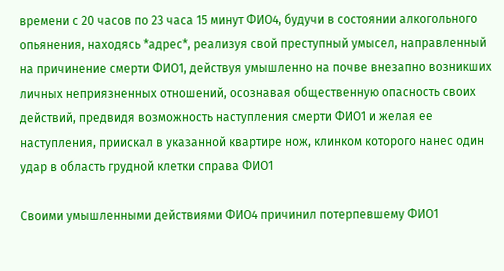времени с 20 часов по 23 часа 15 минут ФИО4, будучи в состоянии алкогольного опьянения, находясь *адрес*, реализуя свой преступный умысел, направленный на причинение смерти ФИО1, действуя умышленно на почве внезапно возникших личных неприязненных отношений, осознавая общественную опасность своих действий, предвидя возможность наступления смерти ФИО1 и желая ее наступления, приискал в указанной квартире нож, клинком которого нанес один удар в область грудной клетки справа ФИО1

Своими умышленными действиями ФИО4 причинил потерпевшему ФИО1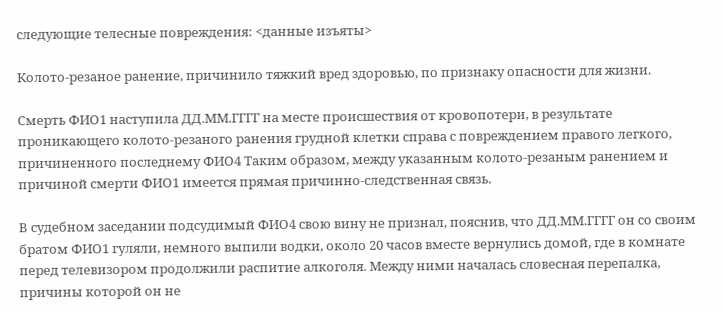следующие телесные повреждения: <данные изъяты>

Колото-резаное ранение, причинило тяжкий вред здоровью, по признаку опасности для жизни.

Смерть ФИО1 наступила ДД.ММ.ГГГГ на месте происшествия от кровопотери, в результате проникающего колото-резаного ранения грудной клетки справа с повреждением правого легкого, причиненного последнему ФИО4 Таким образом, между указанным колото-резаным ранением и причиной смерти ФИО1 имеется прямая причинно-следственная связь.

В судебном заседании подсудимый ФИО4 свою вину не признал, пояснив, что ДД.ММ.ГГГГ он со своим братом ФИО1 гуляли, немного выпили водки, около 20 часов вместе вернулись домой, где в комнате перед телевизором продолжили распитие алкоголя. Между ними началась словесная перепалка, причины которой он не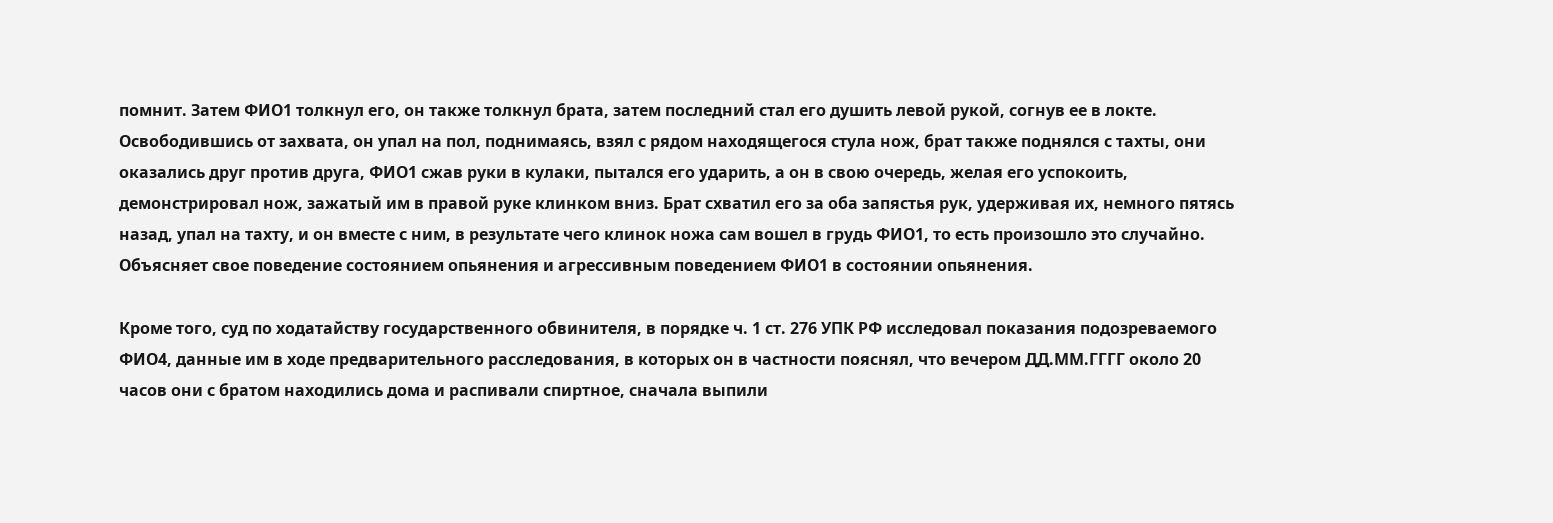помнит. Затем ФИО1 толкнул его, он также толкнул брата, затем последний стал его душить левой рукой, согнув ее в локте. Освободившись от захвата, он упал на пол, поднимаясь, взял с рядом находящегося стула нож, брат также поднялся с тахты, они оказались друг против друга, ФИО1 сжав руки в кулаки, пытался его ударить, а он в свою очередь, желая его успокоить, демонстрировал нож, зажатый им в правой руке клинком вниз. Брат схватил его за оба запястья рук, удерживая их, немного пятясь назад, упал на тахту, и он вместе с ним, в результате чего клинок ножа сам вошел в грудь ФИО1, то есть произошло это случайно. Объясняет свое поведение состоянием опьянения и агрессивным поведением ФИО1 в состоянии опьянения.

Кроме того, суд по ходатайству государственного обвинителя, в порядке ч. 1 ст. 276 УПК РФ исследовал показания подозреваемого ФИО4, данные им в ходе предварительного расследования, в которых он в частности пояснял, что вечером ДД.ММ.ГГГГ около 20 часов они с братом находились дома и распивали спиртное, сначала выпили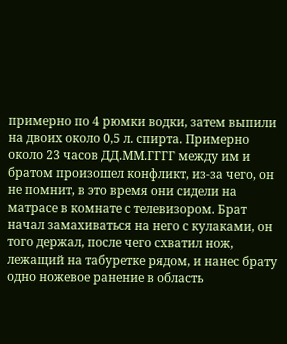примерно по 4 рюмки водки, затем выпили на двоих около 0,5 л. спирта. Примерно около 23 часов ДД.ММ.ГГГГ между им и братом произошел конфликт, из-за чего, он не помнит, в это время они сидели на матрасе в комнате с телевизором. Брат начал замахиваться на него с кулаками, он того держал, после чего схватил нож, лежащий на табуретке рядом, и нанес брату одно ножевое ранение в область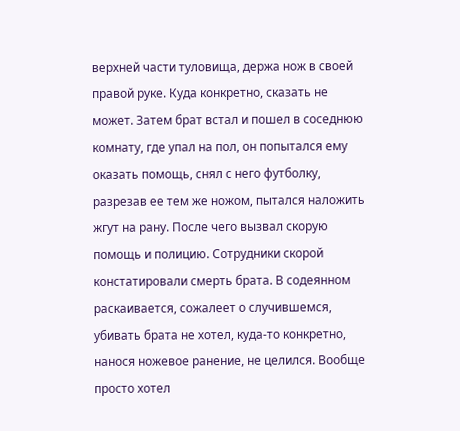верхней части туловища, держа нож в своей правой руке. Куда конкретно, сказать не может. Затем брат встал и пошел в соседнюю комнату, где упал на пол, он попытался ему оказать помощь, снял с него футболку, разрезав ее тем же ножом, пытался наложить жгут на рану. После чего вызвал скорую помощь и полицию. Сотрудники скорой констатировали смерть брата. В содеянном раскаивается, сожалеет о случившемся, убивать брата не хотел, куда-то конкретно, нанося ножевое ранение, не целился. Вообще просто хотел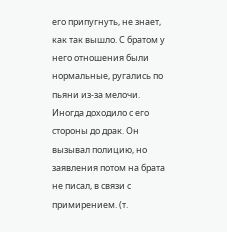его припугнуть, не знает, как так вышло. С братом у него отношения были нормальные, ругались по пьяни из-за мелочи. Иногда доходило с его стороны до драк. Он вызывал полицию, но заявления потом на брата не писал, в связи с примирением. (т.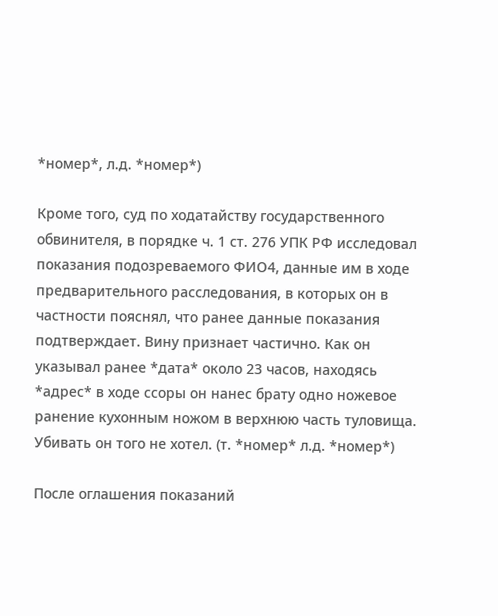*номер*, л.д. *номер*)

Кроме того, суд по ходатайству государственного обвинителя, в порядке ч. 1 ст. 276 УПК РФ исследовал показания подозреваемого ФИО4, данные им в ходе предварительного расследования, в которых он в частности пояснял, что ранее данные показания подтверждает. Вину признает частично. Как он указывал ранее *дата* около 23 часов, находясь *адрес* в ходе ссоры он нанес брату одно ножевое ранение кухонным ножом в верхнюю часть туловища. Убивать он того не хотел. (т. *номер* л.д. *номер*)

После оглашения показаний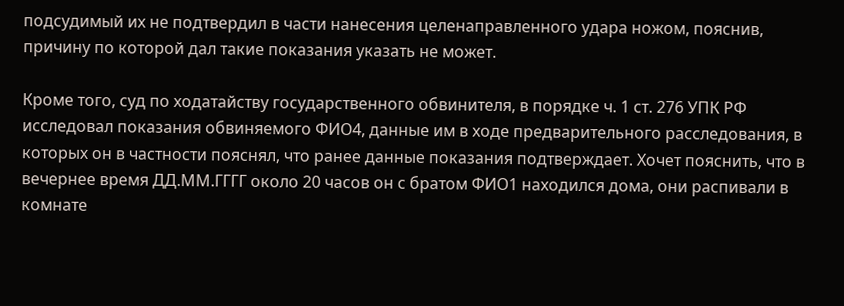подсудимый их не подтвердил в части нанесения целенаправленного удара ножом, пояснив, причину по которой дал такие показания указать не может.

Кроме того, суд по ходатайству государственного обвинителя, в порядке ч. 1 ст. 276 УПК РФ исследовал показания обвиняемого ФИО4, данные им в ходе предварительного расследования, в которых он в частности пояснял, что ранее данные показания подтверждает. Хочет пояснить, что в вечернее время ДД.ММ.ГГГГ около 20 часов он с братом ФИО1 находился дома, они распивали в комнате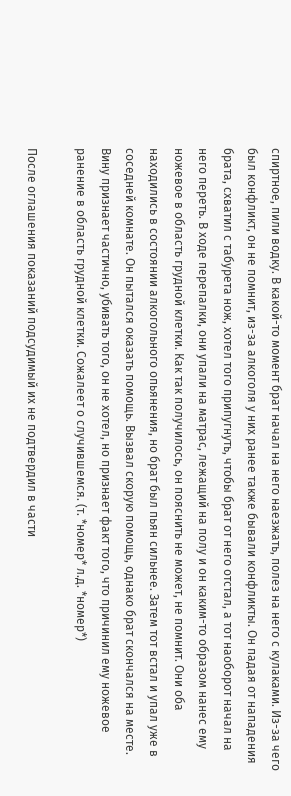спиртное, пили водку. В какой-то момент брат начал на него наезжать, полез на него с кулаками. Из-за чего был конфликт, он не помнит, из-за алкоголя у них ранее также бывали конфликты. Он падая от нападения брата, схватил с табурета нож, хотел того припугнуть, чтобы брат от него отстал, а тот наоборот начал на него переть. В ходе перепалки, они упали на матрас, лежащий на полу и он каким-то образом нанес ему ножевое в область грудной клетки. Как так получилось, он пояснить не может, не помнит. Они оба находились в состоянии алкогольного опьянения, но брат был пьян сильнее. Затем тот встал и упал уже в соседней комнате. Он пытался оказать помощь. Вызвал скорую помощь, однако брат скончался на месте. Вину признает частично, убивать того, он не хотел, но признает факт того, что причинил ему ножевое ранение в область грудной клетки. Сожалеет о случившемся. (т. *номер* л.д. *номер*)

После оглашения показаний подсудимый их не подтвердил в части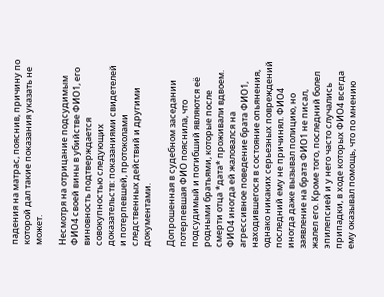падения на матрас, пояснив, причину по которой дал такие показания указать не может.

Несмотря на отрицание подсудимым ФИО4 своей вины в убийстве ФИО1, его виновность подтверждается совокупностью следующих доказательств: показаниями свидетелей и потерпевшей, протоколами следственных действий и другими документами.

Допрошенная в судебном заседании потерпевшая ФИО пояснила, что подсудимый и погибший являются её родными братьями, которые после смерти отца *дата* проживали вдвоем. ФИО4 иногда ей жаловался на агрессивное поведение брата ФИО1, находившегося в состояние опьянения, однако никаких серьезных повреждений последний ему не причинял. ФИО4 иногда даже вызывал полицию, но заявление на брата ФИО1 не писал, жалел его. Кроме того, последний болел эпилепсией и у него часто случались припадки, в ходе которых ФИО4 всегда ему оказывал помощь, что по мнению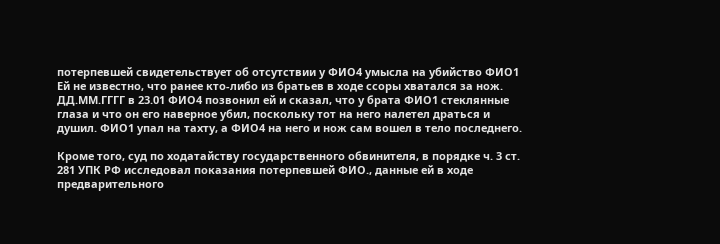потерпевшей свидетельствует об отсутствии у ФИО4 умысла на убийство ФИО1 Ей не известно, что ранее кто-либо из братьев в ходе ссоры хватался за нож. ДД.ММ.ГГГГ в 23.01 ФИО4 позвонил ей и сказал, что у брата ФИО1 стеклянные глаза и что он его наверное убил, поскольку тот на него налетел драться и душил. ФИО1 упал на тахту, а ФИО4 на него и нож сам вошел в тело последнего.

Кроме того, суд по ходатайству государственного обвинителя, в порядке ч. 3 ст. 281 УПК РФ исследовал показания потерпевшей ФИО., данные ей в ходе предварительного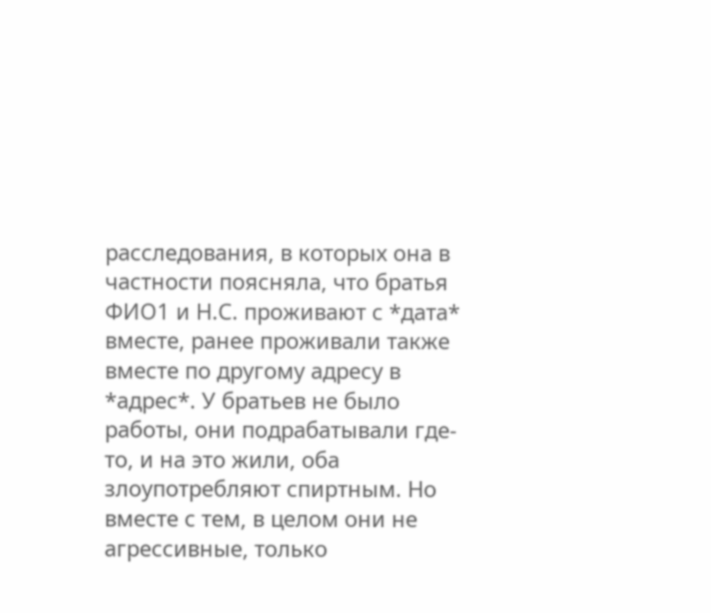расследования, в которых она в частности поясняла, что братья ФИО1 и Н.С. проживают с *дата* вместе, ранее проживали также вместе по другому адресу в *адрес*. У братьев не было работы, они подрабатывали где-то, и на это жили, оба злоупотребляют спиртным. Но вместе с тем, в целом они не агрессивные, только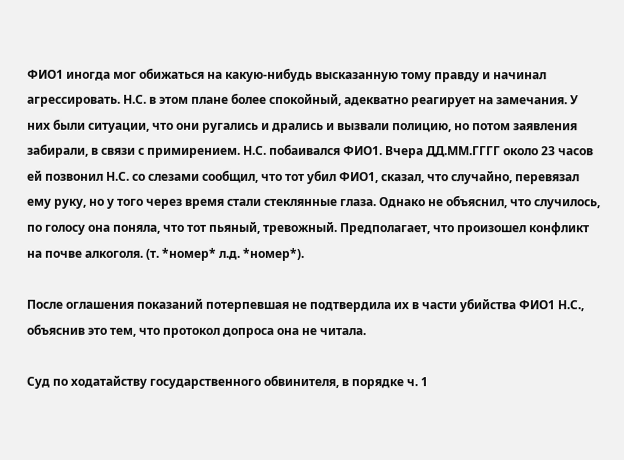ФИО1 иногда мог обижаться на какую-нибудь высказанную тому правду и начинал агрессировать. Н.С. в этом плане более спокойный, адекватно реагирует на замечания. У них были ситуации, что они ругались и дрались и вызвали полицию, но потом заявления забирали, в связи с примирением. Н.С. побаивался ФИО1. Вчера ДД.ММ.ГГГГ около 23 часов ей позвонил Н.С. со слезами сообщил, что тот убил ФИО1, сказал, что случайно, перевязал ему руку, но у того через время стали стеклянные глаза. Однако не объяснил, что случилось, по голосу она поняла, что тот пьяный, тревожный. Предполагает, что произошел конфликт на почве алкоголя. (т. *номер* л.д. *номер*).

После оглашения показаний потерпевшая не подтвердила их в части убийства ФИО1 Н.С., объяснив это тем, что протокол допроса она не читала.

Суд по ходатайству государственного обвинителя, в порядке ч. 1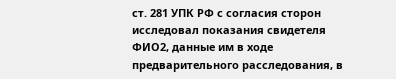ст. 281 УПК РФ с согласия сторон исследовал показания свидетеля ФИО2, данные им в ходе предварительного расследования, в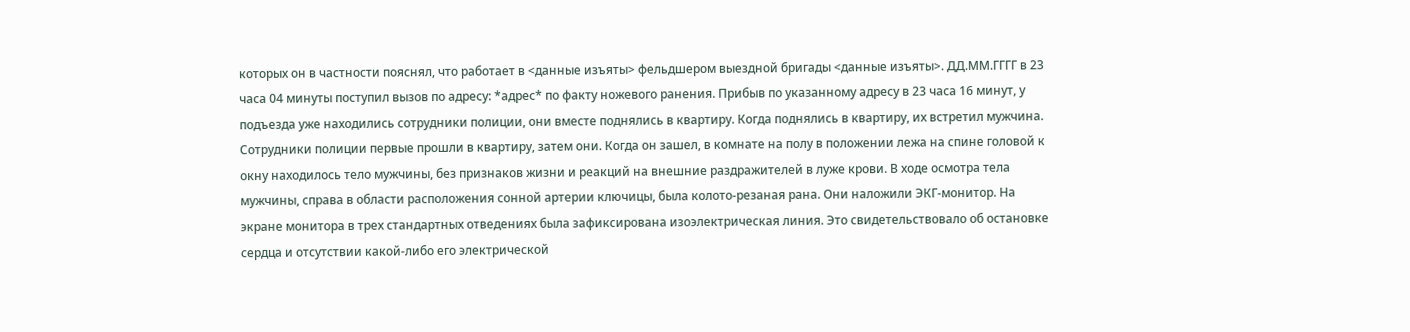которых он в частности пояснял, что работает в <данные изъяты> фельдшером выездной бригады <данные изъяты>. ДД.ММ.ГГГГ в 23 часа 04 минуты поступил вызов по адресу: *адрес* по факту ножевого ранения. Прибыв по указанному адресу в 23 часа 16 минут, у подъезда уже находились сотрудники полиции, они вместе поднялись в квартиру. Когда поднялись в квартиру, их встретил мужчина. Сотрудники полиции первые прошли в квартиру, затем они. Когда он зашел, в комнате на полу в положении лежа на спине головой к окну находилось тело мужчины, без признаков жизни и реакций на внешние раздражителей в луже крови. В ходе осмотра тела мужчины, справа в области расположения сонной артерии ключицы, была колото-резаная рана. Они наложили ЭКГ-монитор. На экране монитора в трех стандартных отведениях была зафиксирована изоэлектрическая линия. Это свидетельствовало об остановке сердца и отсутствии какой-либо его электрической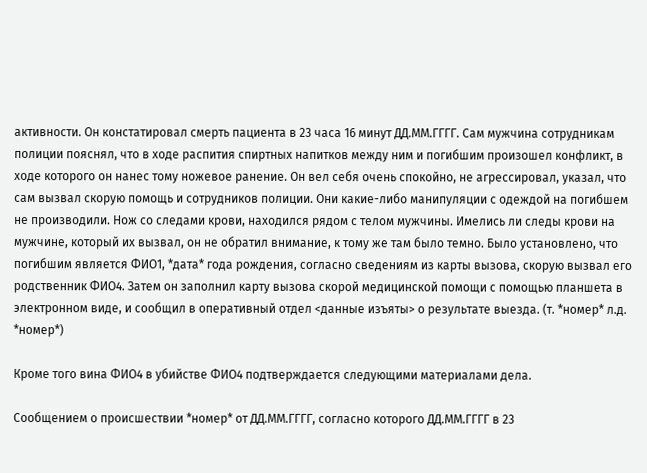активности. Он констатировал смерть пациента в 23 часа 16 минут ДД.ММ.ГГГГ. Сам мужчина сотрудникам полиции пояснял, что в ходе распития спиртных напитков между ним и погибшим произошел конфликт, в ходе которого он нанес тому ножевое ранение. Он вел себя очень спокойно, не агрессировал, указал, что сам вызвал скорую помощь и сотрудников полиции. Они какие-либо манипуляции с одеждой на погибшем не производили. Нож со следами крови, находился рядом с телом мужчины. Имелись ли следы крови на мужчине, который их вызвал, он не обратил внимание, к тому же там было темно. Было установлено, что погибшим является ФИО1, *дата* года рождения, согласно сведениям из карты вызова, скорую вызвал его родственник ФИО4. Затем он заполнил карту вызова скорой медицинской помощи с помощью планшета в электронном виде, и сообщил в оперативный отдел <данные изъяты> о результате выезда. (т. *номер* л.д. *номер*)

Кроме того вина ФИО4 в убийстве ФИО4 подтверждается следующими материалами дела.

Сообщением о происшествии *номер* от ДД.ММ.ГГГГ, согласно которого ДД.ММ.ГГГГ в 23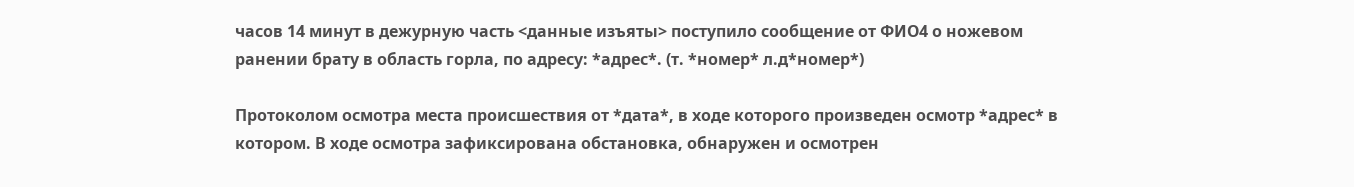часов 14 минут в дежурную часть <данные изъяты> поступило сообщение от ФИО4 о ножевом ранении брату в область горла, по адресу: *адрес*. (т. *номер* л.д*номер*)

Протоколом осмотра места происшествия от *дата*, в ходе которого произведен осмотр *адрес* в котором. В ходе осмотра зафиксирована обстановка, обнаружен и осмотрен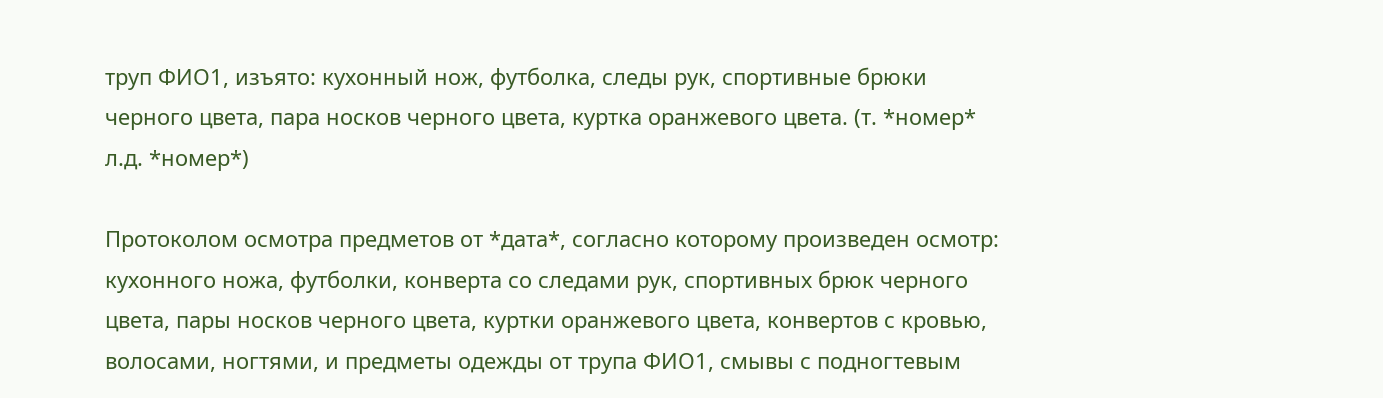труп ФИО1, изъято: кухонный нож, футболка, следы рук, спортивные брюки черного цвета, пара носков черного цвета, куртка оранжевого цвета. (т. *номер* л.д. *номер*)

Протоколом осмотра предметов от *дата*, согласно которому произведен осмотр: кухонного ножа, футболки, конверта со следами рук, спортивных брюк черного цвета, пары носков черного цвета, куртки оранжевого цвета, конвертов с кровью, волосами, ногтями, и предметы одежды от трупа ФИО1, смывы с подногтевым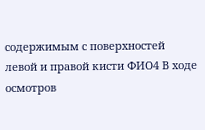содержимым с поверхностей левой и правой кисти ФИО4 В ходе осмотров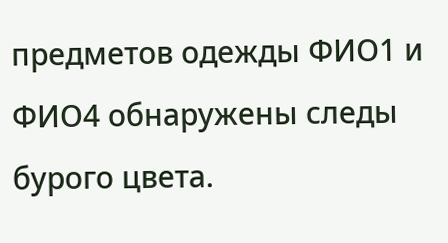предметов одежды ФИО1 и ФИО4 обнаружены следы бурого цвета.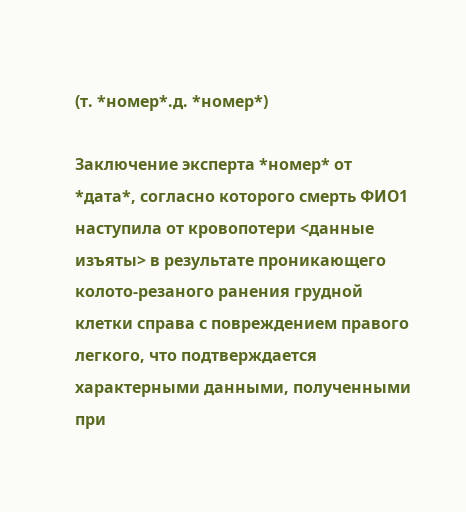(т. *номер*.д. *номер*)

Заключение эксперта *номер* от *дата*, согласно которого смерть ФИО1 наступила от кровопотери <данные изъяты> в результате проникающего колото-резаного ранения грудной клетки справа с повреждением правого легкого, что подтверждается характерными данными, полученными при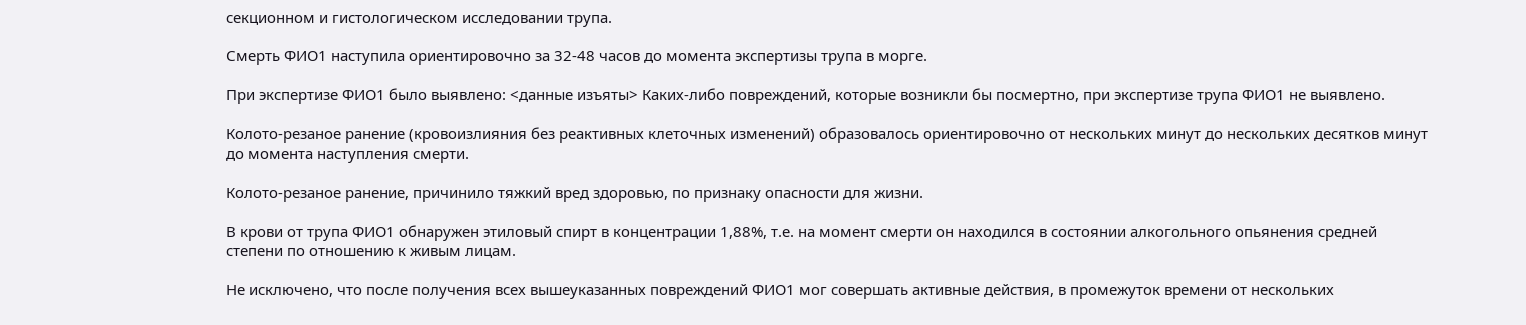секционном и гистологическом исследовании трупа.

Смерть ФИО1 наступила ориентировочно за 32-48 часов до момента экспертизы трупа в морге.

При экспертизе ФИО1 было выявлено: <данные изъяты> Каких-либо повреждений, которые возникли бы посмертно, при экспертизе трупа ФИО1 не выявлено.

Колото-резаное ранение (кровоизлияния без реактивных клеточных изменений) образовалось ориентировочно от нескольких минут до нескольких десятков минут до момента наступления смерти.

Колото-резаное ранение, причинило тяжкий вред здоровью, по признаку опасности для жизни.

В крови от трупа ФИО1 обнаружен этиловый спирт в концентрации 1,88%, т.е. на момент смерти он находился в состоянии алкогольного опьянения средней степени по отношению к живым лицам.

Не исключено, что после получения всех вышеуказанных повреждений ФИО1 мог совершать активные действия, в промежуток времени от нескольких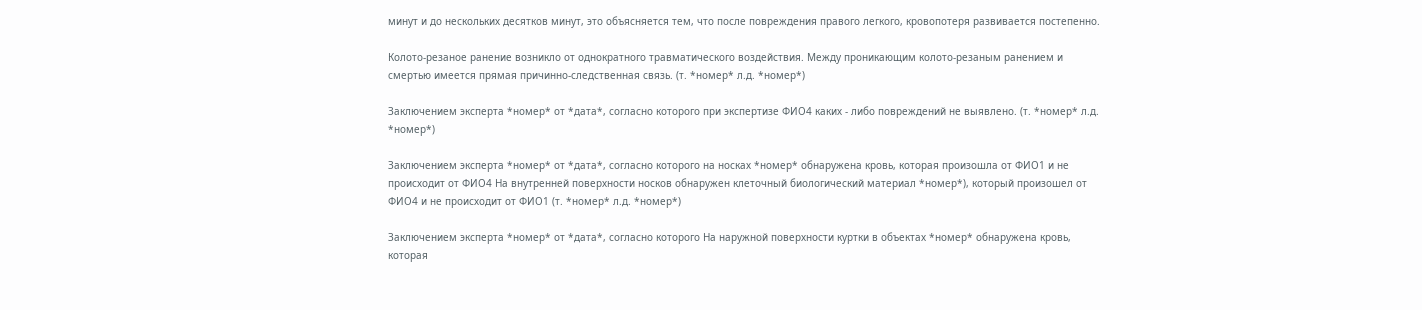минут и до нескольких десятков минут, это объясняется тем, что после повреждения правого легкого, кровопотеря развивается постепенно.

Колото-резаное ранение возникло от однократного травматического воздействия. Между проникающим колото-резаным ранением и смертью имеется прямая причинно-следственная связь. (т. *номер* л.д. *номер*)

Заключением эксперта *номер* от *дата*, согласно которого при экспертизе ФИО4 каких - либо повреждений не выявлено. (т. *номер* л.д. *номер*)

Заключением эксперта *номер* от *дата*, согласно которого на носках *номер* обнаружена кровь, которая произошла от ФИО1 и не происходит от ФИО4 На внутренней поверхности носков обнаружен клеточный биологический материал *номер*), который произошел от ФИО4 и не происходит от ФИО1 (т. *номер* л.д. *номер*)

Заключением эксперта *номер* от *дата*, согласно которого На наружной поверхности куртки в объектах *номер* обнаружена кровь, которая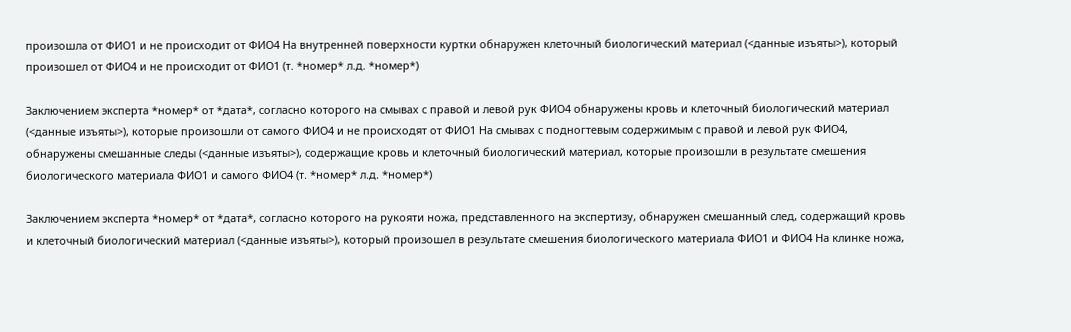произошла от ФИО1 и не происходит от ФИО4 На внутренней поверхности куртки обнаружен клеточный биологический материал (<данные изъяты>), который произошел от ФИО4 и не происходит от ФИО1 (т. *номер* л.д. *номер*)

Заключением эксперта *номер* от *дата*, согласно которого на смывах с правой и левой рук ФИО4 обнаружены кровь и клеточный биологический материал (<данные изъяты>), которые произошли от самого ФИО4 и не происходят от ФИО1 На смывах с подногтевым содержимым с правой и левой рук ФИО4, обнаружены смешанные следы (<данные изъяты>), содержащие кровь и клеточный биологический материал, которые произошли в результате смешения биологического материала ФИО1 и самого ФИО4 (т. *номер* л.д. *номер*)

Заключением эксперта *номер* от *дата*, согласно которого на рукояти ножа, представленного на экспертизу, обнаружен смешанный след, содержащий кровь и клеточный биологический материал (<данные изъяты>), который произошел в результате смешения биологического материала ФИО1 и ФИО4 На клинке ножа,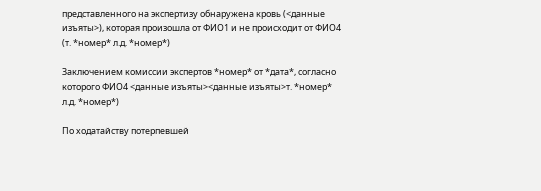представленного на экспертизу обнаружена кровь (<данные изъяты>), которая произошла от ФИО1 и не происходит от ФИО4 (т. *номер* л.д. *номер*)

Заключением комиссии экспертов *номер* от *дата*, согласно которого ФИО4 <данные изъяты><данные изъяты>т. *номер* л.д. *номер*)

По ходатайству потерпевшей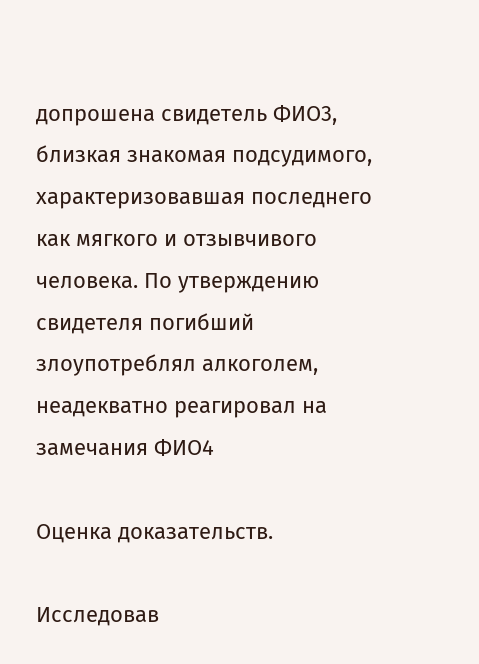допрошена свидетель ФИО3, близкая знакомая подсудимого, характеризовавшая последнего как мягкого и отзывчивого человека. По утверждению свидетеля погибший злоупотреблял алкоголем, неадекватно реагировал на замечания ФИО4

Оценка доказательств.

Исследовав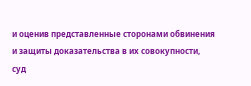и оценив представленные сторонами обвинения и защиты доказательства в их совокупности, суд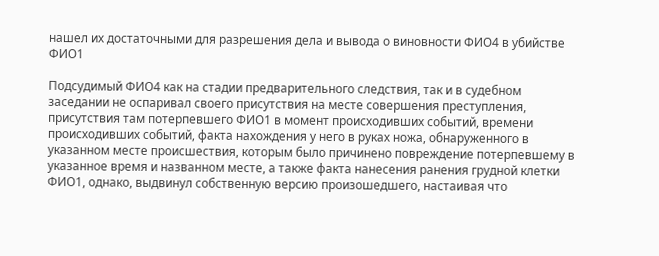нашел их достаточными для разрешения дела и вывода о виновности ФИО4 в убийстве ФИО1

Подсудимый ФИО4 как на стадии предварительного следствия, так и в судебном заседании не оспаривал своего присутствия на месте совершения преступления, присутствия там потерпевшего ФИО1 в момент происходивших событий, времени происходивших событий, факта нахождения у него в руках ножа, обнаруженного в указанном месте происшествия, которым было причинено повреждение потерпевшему в указанное время и названном месте, а также факта нанесения ранения грудной клетки ФИО1, однако, выдвинул собственную версию произошедшего, настаивая что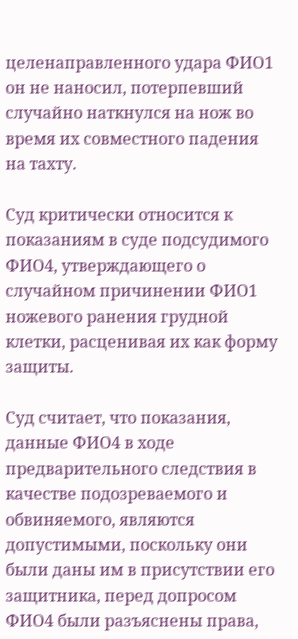целенаправленного удара ФИО1 он не наносил, потерпевший случайно наткнулся на нож во время их совместного падения на тахту.

Суд критически относится к показаниям в суде подсудимого ФИО4, утверждающего о случайном причинении ФИО1 ножевого ранения грудной клетки, расценивая их как форму защиты.

Суд считает, что показания, данные ФИО4 в ходе предварительного следствия в качестве подозреваемого и обвиняемого, являются допустимыми, поскольку они были даны им в присутствии его защитника, перед допросом ФИО4 были разъяснены права,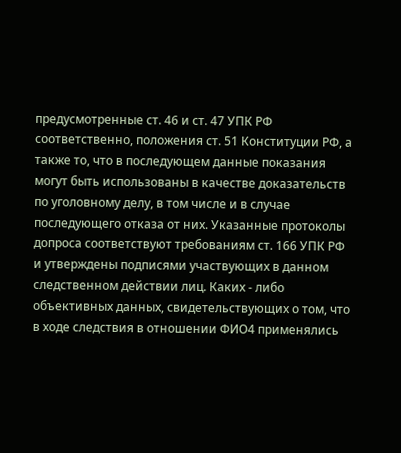предусмотренные ст. 46 и ст. 47 УПК РФ соответственно, положения ст. 51 Конституции РФ, а также то, что в последующем данные показания могут быть использованы в качестве доказательств по уголовному делу, в том числе и в случае последующего отказа от них. Указанные протоколы допроса соответствуют требованиям ст. 166 УПК РФ и утверждены подписями участвующих в данном следственном действии лиц. Каких - либо объективных данных, свидетельствующих о том, что в ходе следствия в отношении ФИО4 применялись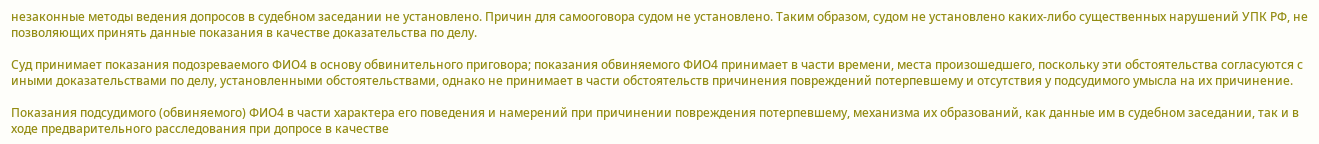незаконные методы ведения допросов в судебном заседании не установлено. Причин для самооговора судом не установлено. Таким образом, судом не установлено каких-либо существенных нарушений УПК РФ, не позволяющих принять данные показания в качестве доказательства по делу.

Суд принимает показания подозреваемого ФИО4 в основу обвинительного приговора; показания обвиняемого ФИО4 принимает в части времени, места произошедшего, поскольку эти обстоятельства согласуются с иными доказательствами по делу, установленными обстоятельствами, однако не принимает в части обстоятельств причинения повреждений потерпевшему и отсутствия у подсудимого умысла на их причинение.

Показания подсудимого (обвиняемого) ФИО4 в части характера его поведения и намерений при причинении повреждения потерпевшему, механизма их образований, как данные им в судебном заседании, так и в ходе предварительного расследования при допросе в качестве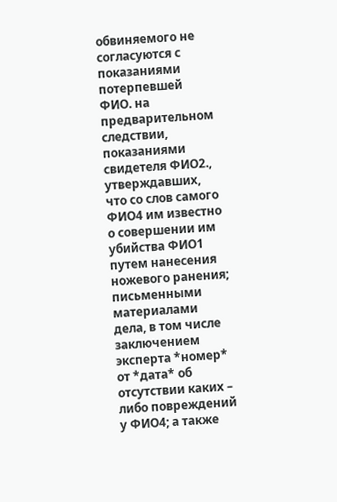обвиняемого не согласуются с показаниями потерпевшей ФИО. на предварительном следствии, показаниями свидетеля ФИО2., утверждавших, что со слов самого ФИО4 им известно о совершении им убийства ФИО1 путем нанесения ножевого ранения; письменными материалами дела, в том числе заключением эксперта *номер* от *дата* об отсутствии каких – либо повреждений у ФИО4; а также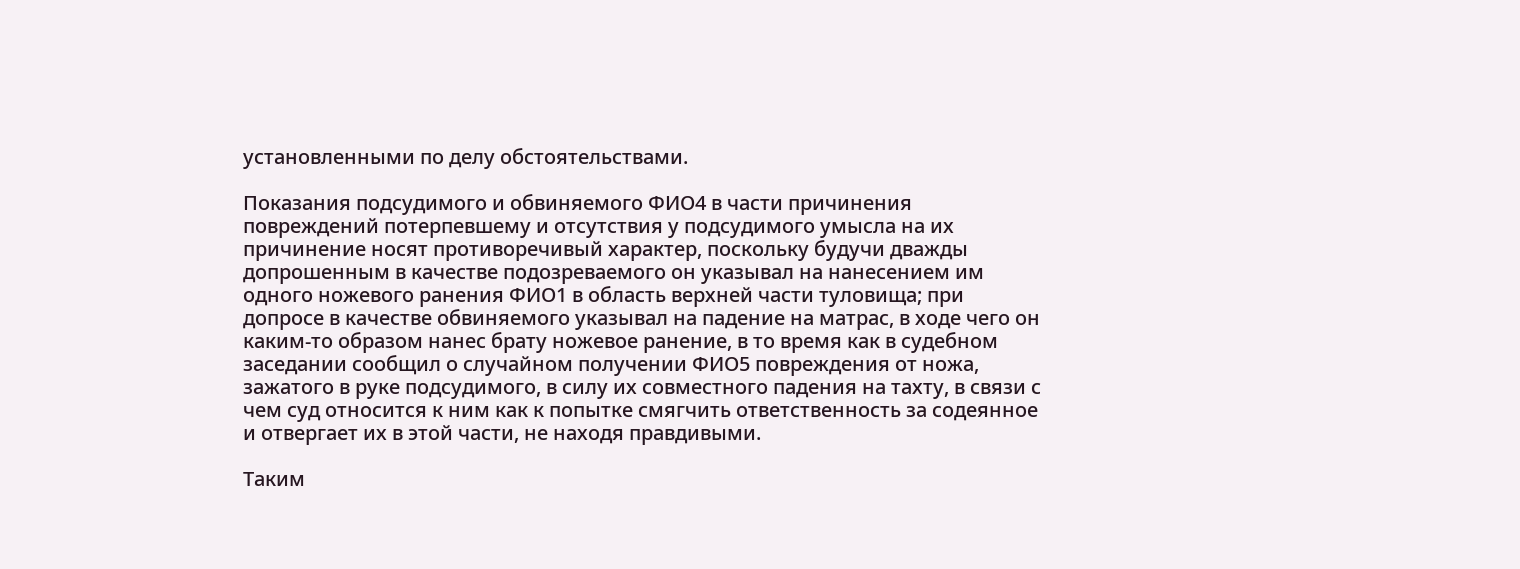установленными по делу обстоятельствами.

Показания подсудимого и обвиняемого ФИО4 в части причинения повреждений потерпевшему и отсутствия у подсудимого умысла на их причинение носят противоречивый характер, поскольку будучи дважды допрошенным в качестве подозреваемого он указывал на нанесением им одного ножевого ранения ФИО1 в область верхней части туловища; при допросе в качестве обвиняемого указывал на падение на матрас, в ходе чего он каким-то образом нанес брату ножевое ранение, в то время как в судебном заседании сообщил о случайном получении ФИО5 повреждения от ножа, зажатого в руке подсудимого, в силу их совместного падения на тахту, в связи с чем суд относится к ним как к попытке смягчить ответственность за содеянное и отвергает их в этой части, не находя правдивыми.

Таким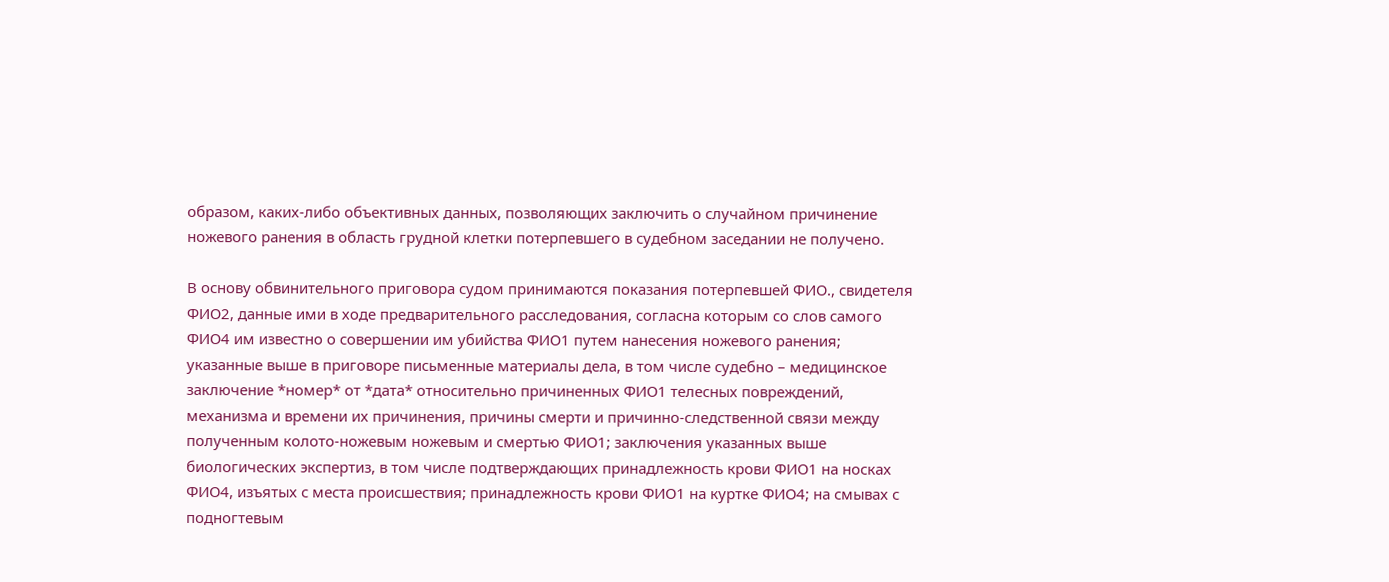образом, каких-либо объективных данных, позволяющих заключить о случайном причинение ножевого ранения в область грудной клетки потерпевшего в судебном заседании не получено.

В основу обвинительного приговора судом принимаются показания потерпевшей ФИО., свидетеля ФИО2, данные ими в ходе предварительного расследования, согласна которым со слов самого ФИО4 им известно о совершении им убийства ФИО1 путем нанесения ножевого ранения; указанные выше в приговоре письменные материалы дела, в том числе судебно – медицинское заключение *номер* от *дата* относительно причиненных ФИО1 телесных повреждений, механизма и времени их причинения, причины смерти и причинно-следственной связи между полученным колото-ножевым ножевым и смертью ФИО1; заключения указанных выше биологических экспертиз, в том числе подтверждающих принадлежность крови ФИО1 на носках ФИО4, изъятых с места происшествия; принадлежность крови ФИО1 на куртке ФИО4; на смывах с подногтевым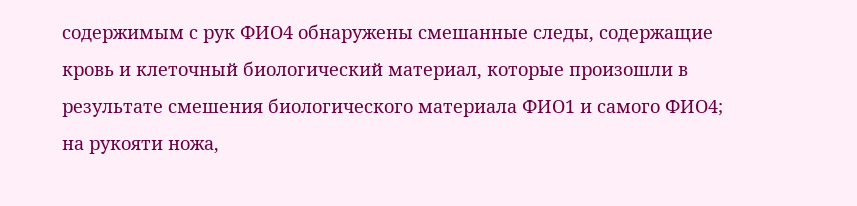содержимым с рук ФИО4 обнаружены смешанные следы, содержащие кровь и клеточный биологический материал, которые произошли в результате смешения биологического материала ФИО1 и самого ФИО4; на рукояти ножа,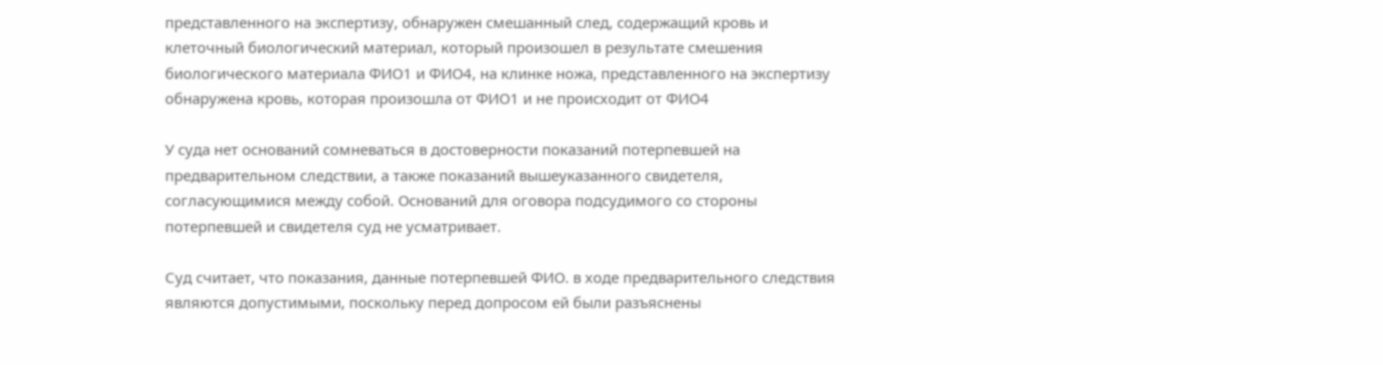представленного на экспертизу, обнаружен смешанный след, содержащий кровь и клеточный биологический материал, который произошел в результате смешения биологического материала ФИО1 и ФИО4, на клинке ножа, представленного на экспертизу обнаружена кровь, которая произошла от ФИО1 и не происходит от ФИО4

У суда нет оснований сомневаться в достоверности показаний потерпевшей на предварительном следствии, а также показаний вышеуказанного свидетеля, согласующимися между собой. Оснований для оговора подсудимого со стороны потерпевшей и свидетеля суд не усматривает.

Суд считает, что показания, данные потерпевшей ФИО. в ходе предварительного следствия являются допустимыми, поскольку перед допросом ей были разъяснены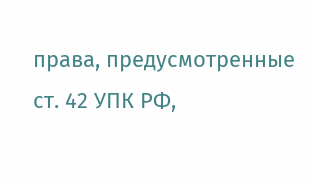права, предусмотренные ст. 42 УПК РФ,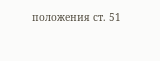положения ст. 51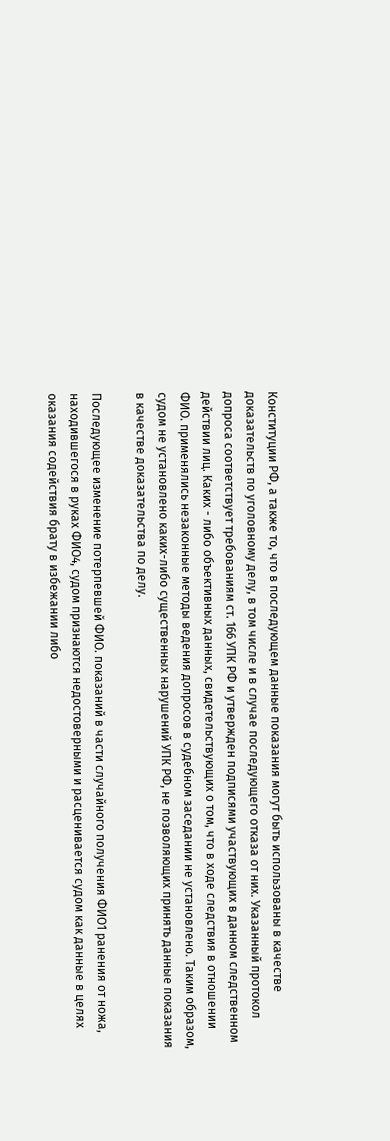Конституции РФ, а также то, что в последующем данные показания могут быть использованы в качестве доказательств по уголовному делу, в том числе и в случае последующего отказа от них. Указанный протокол допроса соответствует требованиям ст. 166 УПК РФ и утвержден подписями участвующих в данном следственном действии лиц. Каких - либо объективных данных, свидетельствующих о том, что в ходе следствия в отношении ФИО. применялись незаконные методы ведения допросов в судебном заседании не установлено. Таким образом, судом не установлено каких-либо существенных нарушений УПК РФ, не позволяющих принять данные показания в качестве доказательства по делу.

Последующее изменение потерпевшей ФИО. показаний в части случайного получения ФИО1 ранения от ножа, находившегося в руках ФИО4, судом признаются недостоверными и расценивается судом как данные в целях оказания содействия брату в избежании либо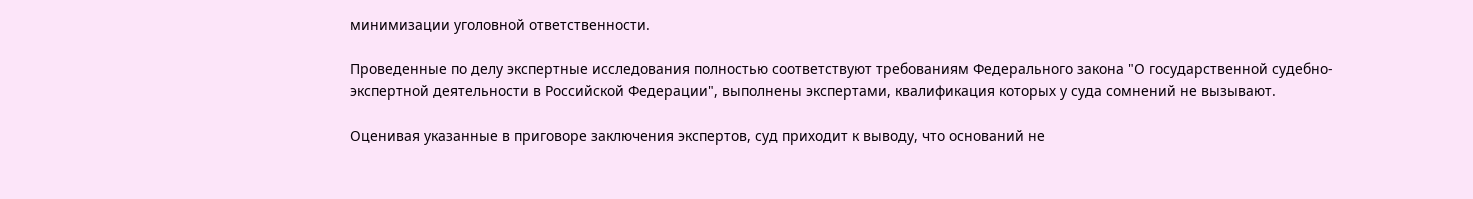минимизации уголовной ответственности.

Проведенные по делу экспертные исследования полностью соответствуют требованиям Федерального закона "О государственной судебно-экспертной деятельности в Российской Федерации", выполнены экспертами, квалификация которых у суда сомнений не вызывают.

Оценивая указанные в приговоре заключения экспертов, суд приходит к выводу, что оснований не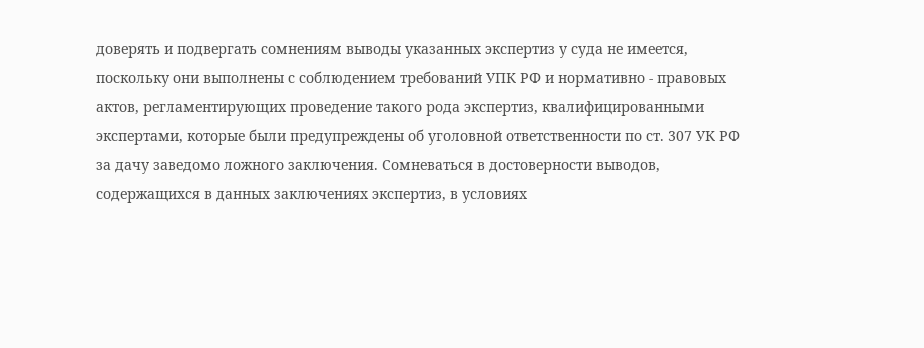доверять и подвергать сомнениям выводы указанных экспертиз у суда не имеется, поскольку они выполнены с соблюдением требований УПК РФ и нормативно - правовых актов, регламентирующих проведение такого рода экспертиз, квалифицированными экспертами, которые были предупреждены об уголовной ответственности по ст. 307 УК РФ за дачу заведомо ложного заключения. Сомневаться в достоверности выводов, содержащихся в данных заключениях экспертиз, в условиях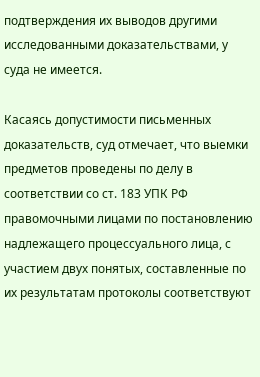подтверждения их выводов другими исследованными доказательствами, у суда не имеется.

Касаясь допустимости письменных доказательств, суд отмечает, что выемки предметов проведены по делу в соответствии со ст. 183 УПК РФ правомочными лицами по постановлению надлежащего процессуального лица, с участием двух понятых, составленные по их результатам протоколы соответствуют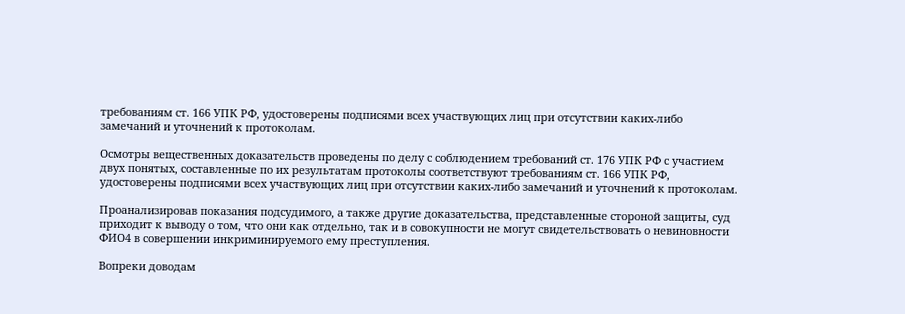требованиям ст. 166 УПК РФ, удостоверены подписями всех участвующих лиц при отсутствии каких-либо замечаний и уточнений к протоколам.

Осмотры вещественных доказательств проведены по делу с соблюдением требований ст. 176 УПК РФ с участием двух понятых, составленные по их результатам протоколы соответствуют требованиям ст. 166 УПК РФ, удостоверены подписями всех участвующих лиц при отсутствии каких-либо замечаний и уточнений к протоколам.

Проанализировав показания подсудимого, а также другие доказательства, представленные стороной защиты, суд приходит к выводу о том, что они как отдельно, так и в совокупности не могут свидетельствовать о невиновности ФИО4 в совершении инкриминируемого ему преступления.

Вопреки доводам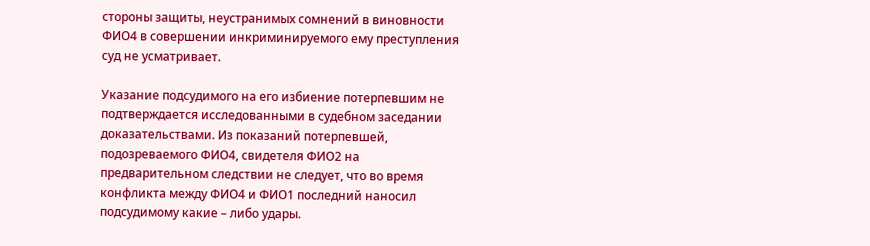стороны защиты, неустранимых сомнений в виновности ФИО4 в совершении инкриминируемого ему преступления суд не усматривает.

Указание подсудимого на его избиение потерпевшим не подтверждается исследованными в судебном заседании доказательствами. Из показаний потерпевшей, подозреваемого ФИО4, свидетеля ФИО2 на предварительном следствии не следует, что во время конфликта между ФИО4 и ФИО1 последний наносил подсудимому какие – либо удары.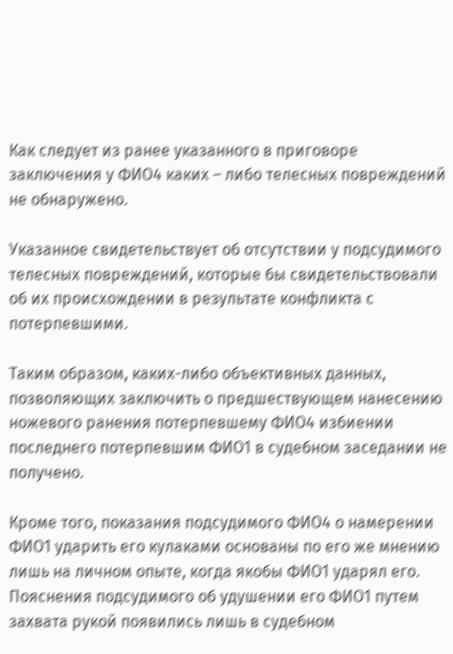Как следует из ранее указанного в приговоре заключения у ФИО4 каких – либо телесных повреждений не обнаружено.

Указанное свидетельствует об отсутствии у подсудимого телесных повреждений, которые бы свидетельствовали об их происхождении в результате конфликта с потерпевшими.

Таким образом, каких-либо объективных данных, позволяющих заключить о предшествующем нанесению ножевого ранения потерпевшему ФИО4 избиении последнего потерпевшим ФИО1 в судебном заседании не получено.

Кроме того, показания подсудимого ФИО4 о намерении ФИО1 ударить его кулаками основаны по его же мнению лишь на личном опыте, когда якобы ФИО1 ударял его. Пояснения подсудимого об удушении его ФИО1 путем захвата рукой появились лишь в судебном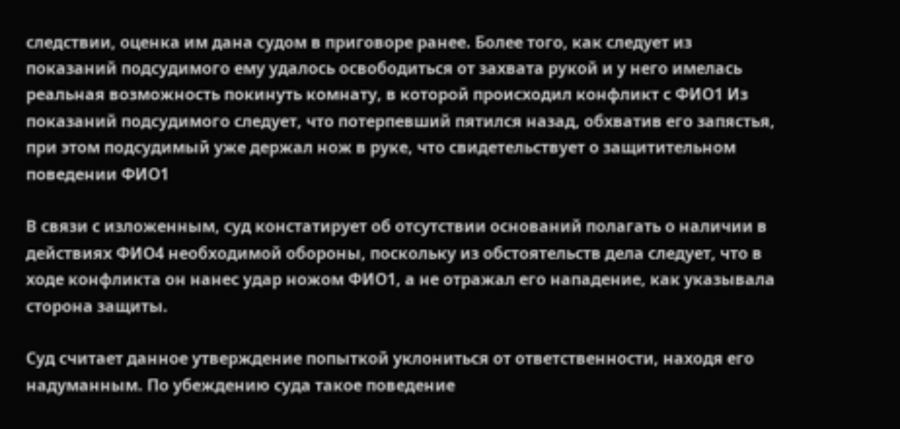следствии, оценка им дана судом в приговоре ранее. Более того, как следует из показаний подсудимого ему удалось освободиться от захвата рукой и у него имелась реальная возможность покинуть комнату, в которой происходил конфликт с ФИО1 Из показаний подсудимого следует, что потерпевший пятился назад, обхватив его запястья, при этом подсудимый уже держал нож в руке, что свидетельствует о защитительном поведении ФИО1

В связи с изложенным, суд констатирует об отсутствии оснований полагать о наличии в действиях ФИО4 необходимой обороны, поскольку из обстоятельств дела следует, что в ходе конфликта он нанес удар ножом ФИО1, а не отражал его нападение, как указывала сторона защиты.

Суд считает данное утверждение попыткой уклониться от ответственности, находя его надуманным. По убеждению суда такое поведение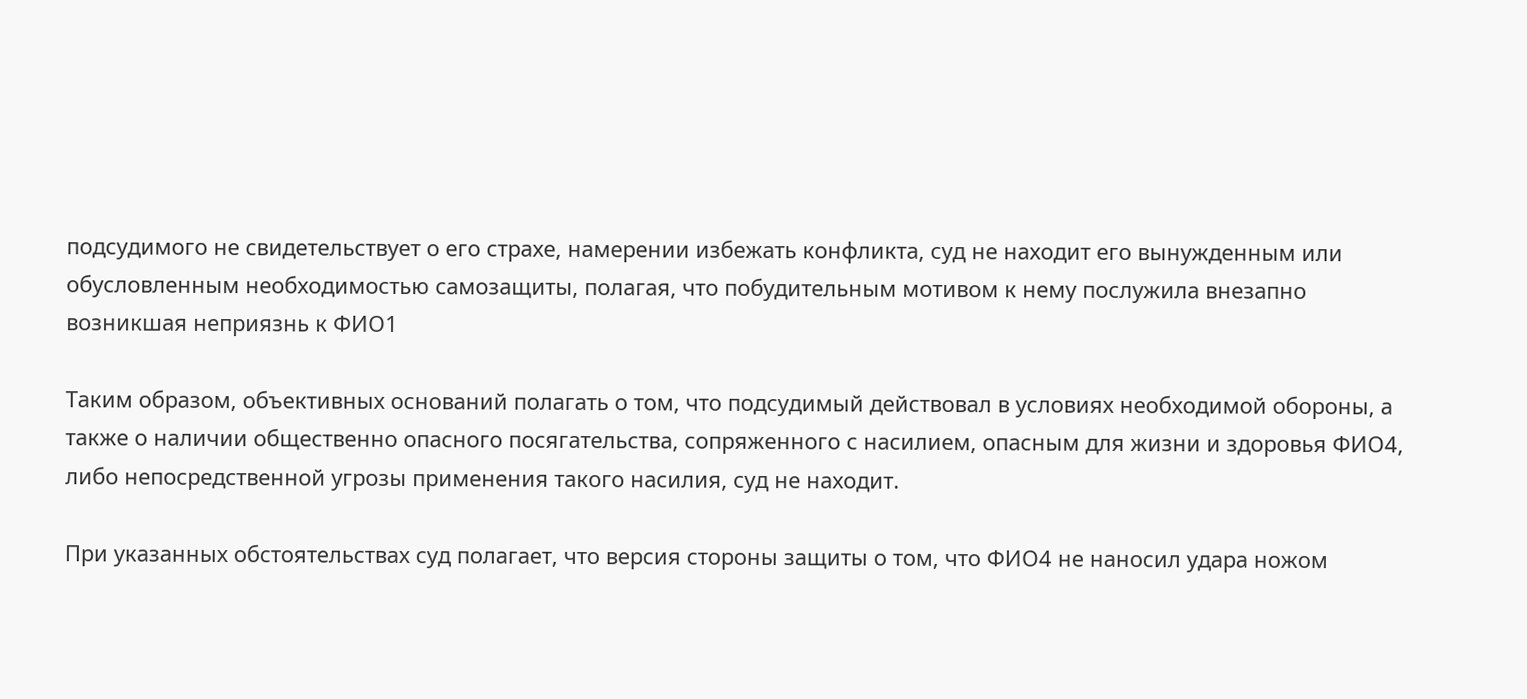подсудимого не свидетельствует о его страхе, намерении избежать конфликта, суд не находит его вынужденным или обусловленным необходимостью самозащиты, полагая, что побудительным мотивом к нему послужила внезапно возникшая неприязнь к ФИО1

Таким образом, объективных оснований полагать о том, что подсудимый действовал в условиях необходимой обороны, а также о наличии общественно опасного посягательства, сопряженного с насилием, опасным для жизни и здоровья ФИО4, либо непосредственной угрозы применения такого насилия, суд не находит.

При указанных обстоятельствах суд полагает, что версия стороны защиты о том, что ФИО4 не наносил удара ножом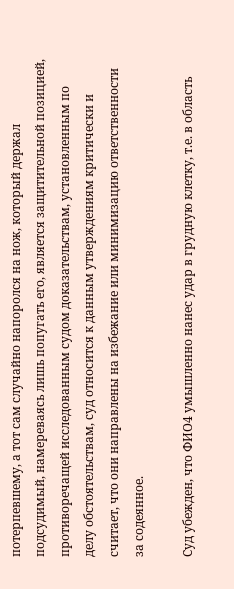потерпевшему, а тот сам случайно напоролся на нож, который держал подсудимый, намереваясь лишь попугать его, является защитительной позицией, противоречащей исследованным судом доказательствам, установленным по делу обстоятельствам, суд относится к данным утверждениям критически и считает, что они направлены на избежание или минимизацию ответственности за содеянное.

Суд убежден, что ФИО4 умышленно нанес удар в грудную клетку, т.е. в область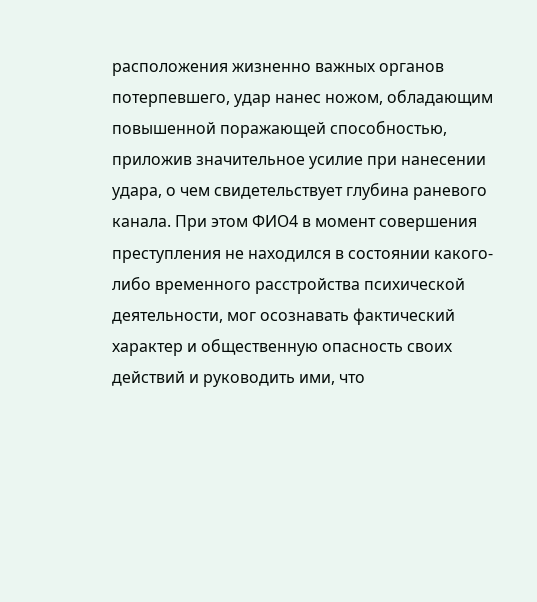расположения жизненно важных органов потерпевшего, удар нанес ножом, обладающим повышенной поражающей способностью, приложив значительное усилие при нанесении удара, о чем свидетельствует глубина раневого канала. При этом ФИО4 в момент совершения преступления не находился в состоянии какого-либо временного расстройства психической деятельности, мог осознавать фактический характер и общественную опасность своих действий и руководить ими, что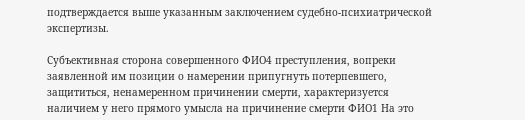подтверждается выше указанным заключением судебно-психиатрической экспертизы.

Субъективная сторона совершенного ФИО4 преступления, вопреки заявленной им позиции о намерении припугнуть потерпевшего, защититься, ненамеренном причинении смерти, характеризуется наличием у него прямого умысла на причинение смерти ФИО1 На это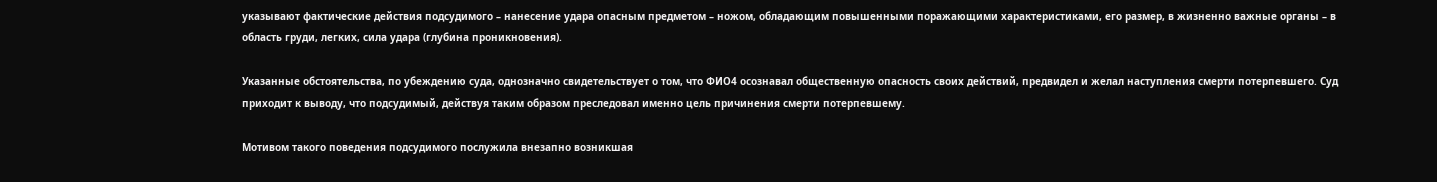указывают фактические действия подсудимого – нанесение удара опасным предметом – ножом, обладающим повышенными поражающими характеристиками, его размер, в жизненно важные органы – в область груди, легких, сила удара (глубина проникновения).

Указанные обстоятельства, по убеждению суда, однозначно свидетельствует о том, что ФИО4 осознавал общественную опасность своих действий, предвидел и желал наступления смерти потерпевшего. Суд приходит к выводу, что подсудимый, действуя таким образом преследовал именно цель причинения смерти потерпевшему.

Мотивом такого поведения подсудимого послужила внезапно возникшая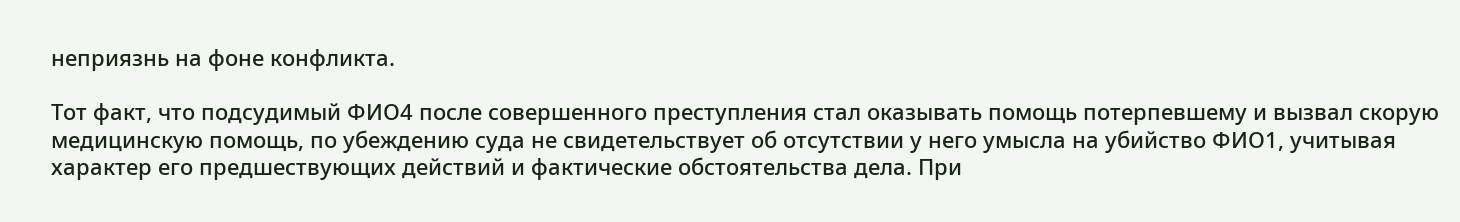неприязнь на фоне конфликта.

Тот факт, что подсудимый ФИО4 после совершенного преступления стал оказывать помощь потерпевшему и вызвал скорую медицинскую помощь, по убеждению суда не свидетельствует об отсутствии у него умысла на убийство ФИО1, учитывая характер его предшествующих действий и фактические обстоятельства дела. При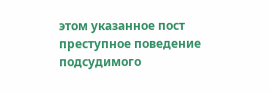этом указанное пост преступное поведение подсудимого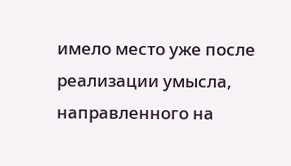имело место уже после реализации умысла, направленного на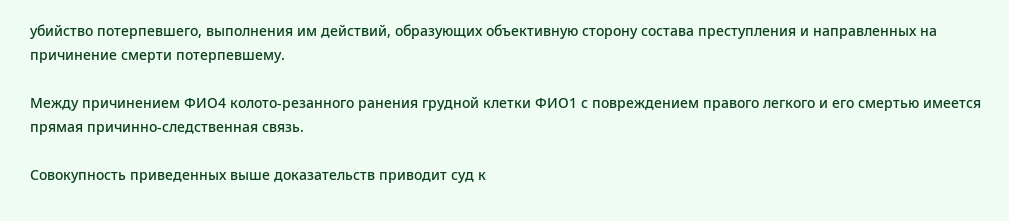убийство потерпевшего, выполнения им действий, образующих объективную сторону состава преступления и направленных на причинение смерти потерпевшему.

Между причинением ФИО4 колото-резанного ранения грудной клетки ФИО1 с повреждением правого легкого и его смертью имеется прямая причинно-следственная связь.

Совокупность приведенных выше доказательств приводит суд к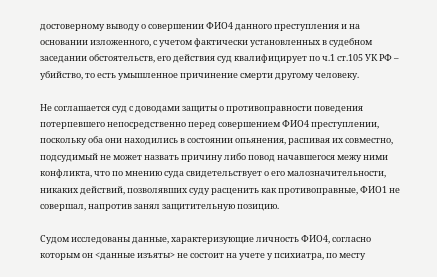достоверному выводу о совершении ФИО4 данного преступления и на основании изложенного, с учетом фактически установленных в судебном заседании обстоятельств, его действия суд квалифицирует по ч.1 ст.105 УК РФ – убийство, то есть умышленное причинение смерти другому человеку.

Не соглашается суд с доводами защиты о противоправности поведения потерпевшего непосредственно перед совершением ФИО4 преступлении, поскольку оба они находились в состоянии опьянения, распивая их совместно, подсудимый не может назвать причину либо повод начавшегося межу ними конфликта, что по мнению суда свидетельствует о его малозначительности, никаких действий, позволявших суду расценить как противоправные, ФИО1 не совершал, напротив занял защитительную позицию.

Судом исследованы данные, характеризующие личность ФИО4, согласно которым он <данные изъяты> не состоит на учете у психиатра, по месту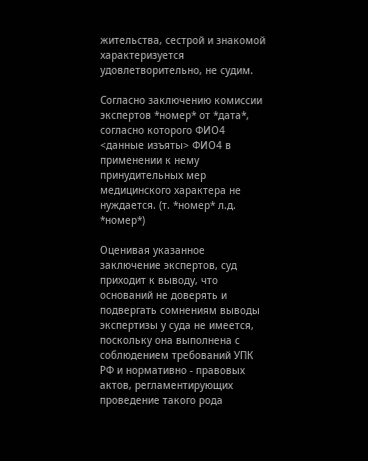жительства, сестрой и знакомой характеризуется удовлетворительно, не судим.

Согласно заключению комиссии экспертов *номер* от *дата*, согласно которого ФИО4 <данные изъяты> ФИО4 в применении к нему принудительных мер медицинского характера не нуждается. (т. *номер* л.д. *номер*)

Оценивая указанное заключение экспертов, суд приходит к выводу, что оснований не доверять и подвергать сомнениям выводы экспертизы у суда не имеется, поскольку она выполнена с соблюдением требований УПК РФ и нормативно - правовых актов, регламентирующих проведение такого рода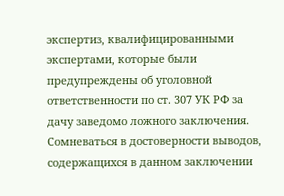экспертиз, квалифицированными экспертами, которые были предупреждены об уголовной ответственности по ст. 307 УК РФ за дачу заведомо ложного заключения. Сомневаться в достоверности выводов, содержащихся в данном заключении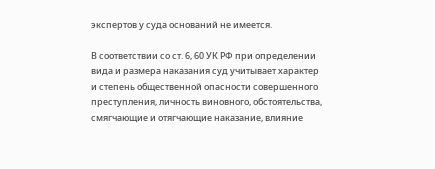экспертов у суда оснований не имеется.

В соответствии со ст. 6, 60 УК РФ при определении вида и размера наказания суд учитывает характер и степень общественной опасности совершенного преступления, личность виновного, обстоятельства, смягчающие и отягчающие наказание, влияние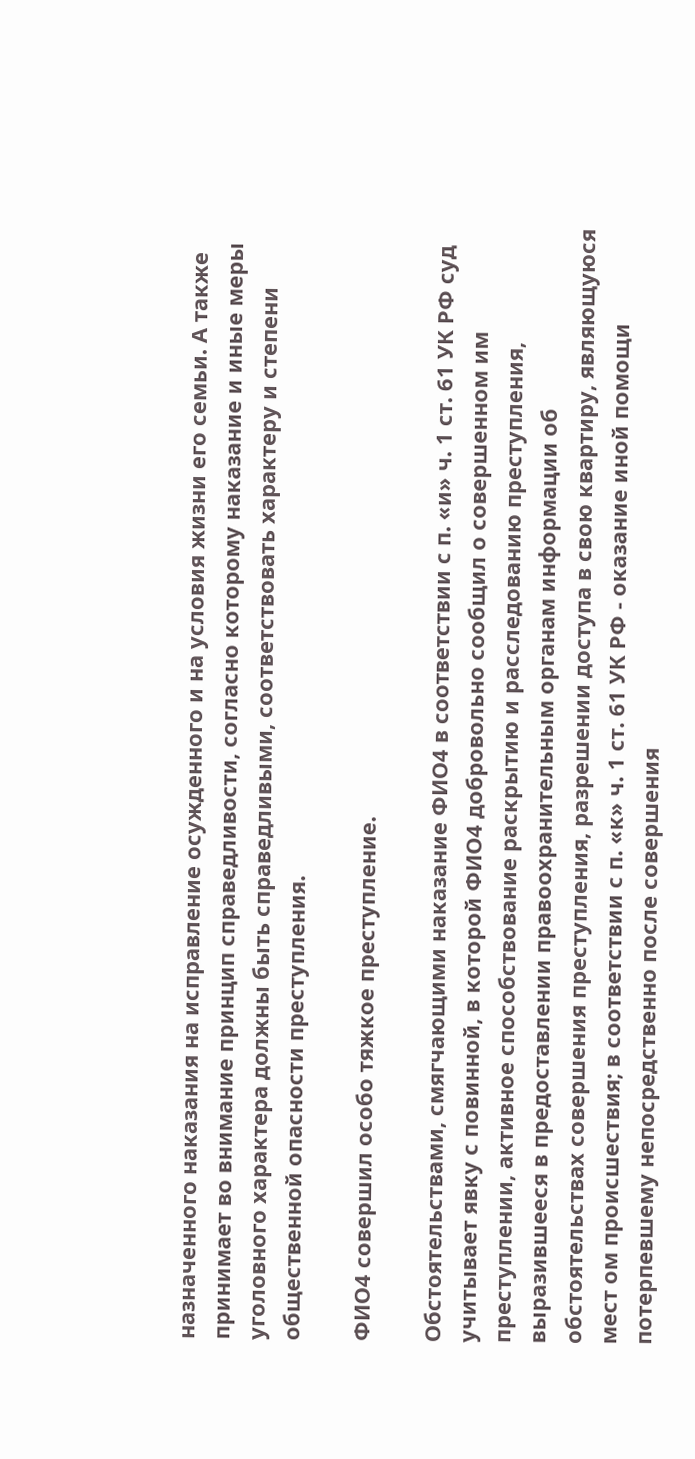назначенного наказания на исправление осужденного и на условия жизни его семьи. А также принимает во внимание принцип справедливости, согласно которому наказание и иные меры уголовного характера должны быть справедливыми, соответствовать характеру и степени общественной опасности преступления.

ФИО4 совершил особо тяжкое преступление.

Обстоятельствами, смягчающими наказание ФИО4 в соответствии с п. «и» ч. 1 ст. 61 УК РФ суд учитывает явку с повинной, в которой ФИО4 добровольно сообщил о совершенном им преступлении, активное способствование раскрытию и расследованию преступления, выразившееся в предоставлении правоохранительным органам информации об обстоятельствах совершения преступления, разрешении доступа в свою квартиру, являющуюся мест ом происшествия; в соответствии с п. «к» ч. 1 ст. 61 УК РФ - оказание иной помощи потерпевшему непосредственно после совершения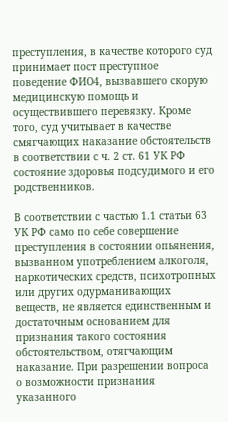преступления, в качестве которого суд принимает пост преступное поведение ФИО4, вызвавшего скорую медицинскую помощь и осуществившего перевязку. Кроме того, суд учитывает в качестве смягчающих наказание обстоятельств в соответствии с ч. 2 ст. 61 УК РФ состояние здоровья подсудимого и его родственников.

В соответствии с частью 1.1 статьи 63 УК РФ само по себе совершение преступления в состоянии опьянения, вызванном употреблением алкоголя, наркотических средств, психотропных или других одурманивающих веществ, не является единственным и достаточным основанием для признания такого состояния обстоятельством, отягчающим наказание. При разрешении вопроса о возможности признания указанного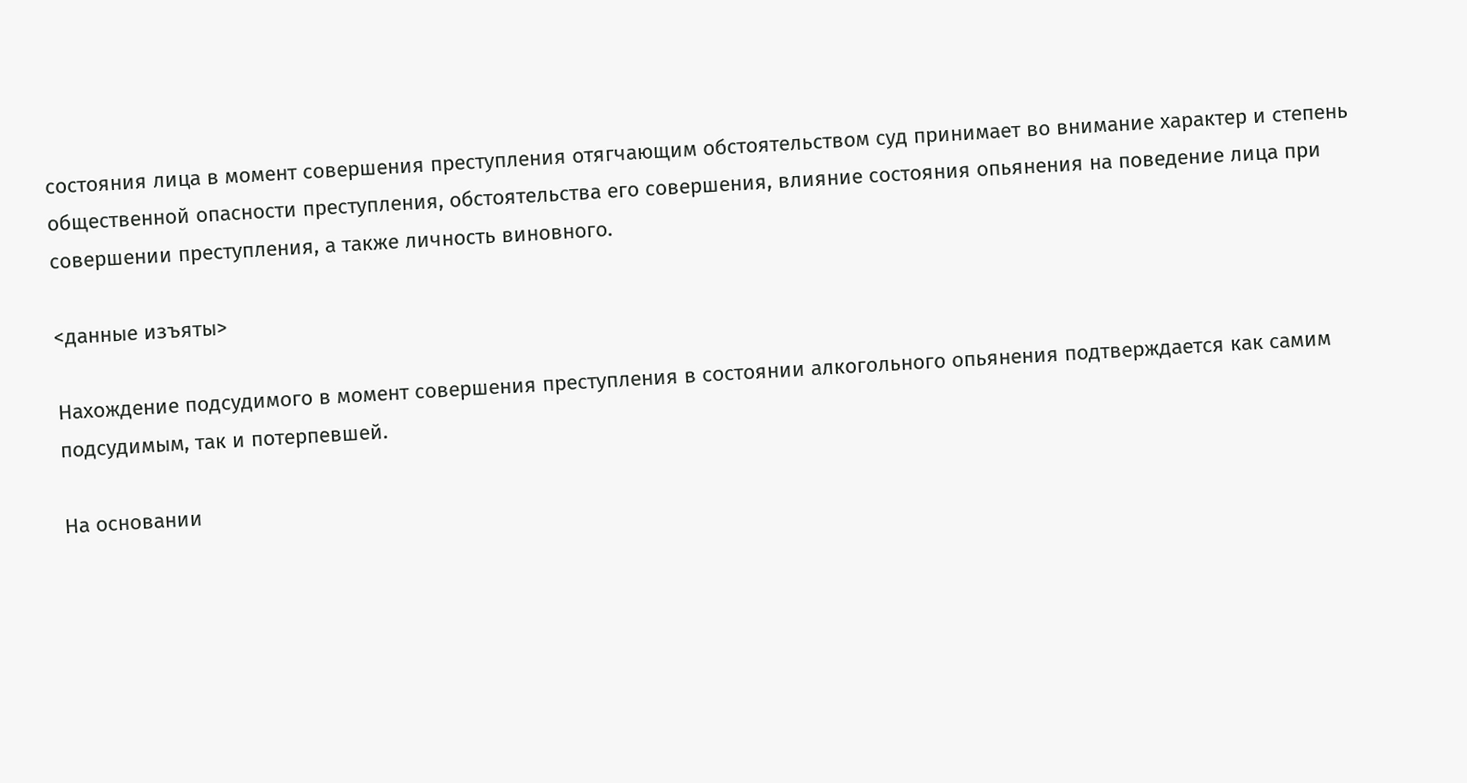состояния лица в момент совершения преступления отягчающим обстоятельством суд принимает во внимание характер и степень общественной опасности преступления, обстоятельства его совершения, влияние состояния опьянения на поведение лица при совершении преступления, а также личность виновного.

<данные изъяты>

Нахождение подсудимого в момент совершения преступления в состоянии алкогольного опьянения подтверждается как самим подсудимым, так и потерпевшей.

На основании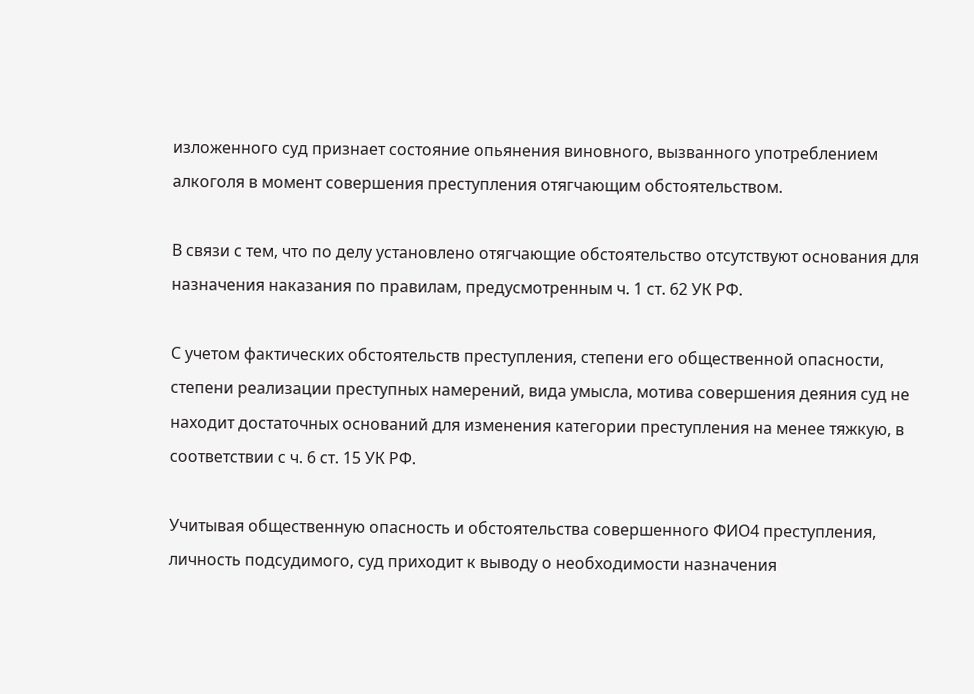изложенного суд признает состояние опьянения виновного, вызванного употреблением алкоголя в момент совершения преступления отягчающим обстоятельством.

В связи с тем, что по делу установлено отягчающие обстоятельство отсутствуют основания для назначения наказания по правилам, предусмотренным ч. 1 ст. 62 УК РФ.

С учетом фактических обстоятельств преступления, степени его общественной опасности, степени реализации преступных намерений, вида умысла, мотива совершения деяния суд не находит достаточных оснований для изменения категории преступления на менее тяжкую, в соответствии с ч. 6 ст. 15 УК РФ.

Учитывая общественную опасность и обстоятельства совершенного ФИО4 преступления, личность подсудимого, суд приходит к выводу о необходимости назначения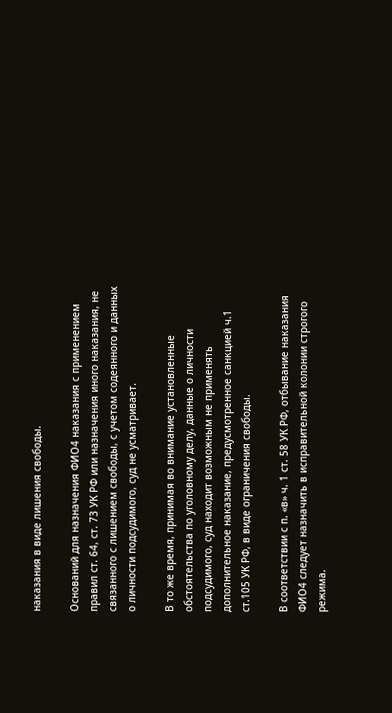наказания в виде лишения свободы.

Оснований для назначения ФИО4 наказания с применением правил ст. 64, ст. 73 УК РФ или назначения иного наказания, не связанного с лишением свободы, с учетом содеянного и данных о личности подсудимого, суд не усматривает.

В то же время, принимая во внимание установленные обстоятельства по уголовному делу, данные о личности подсудимого, суд находит возможным не применять дополнительное наказание, предусмотренное санкцией ч.1 ст.105 УК РФ, в виде ограничения свободы.

В соответствии с п. «в» ч. 1 ст. 58 УК РФ, отбывание наказания ФИО4 следует назначить в исправительной колонии строгого режима.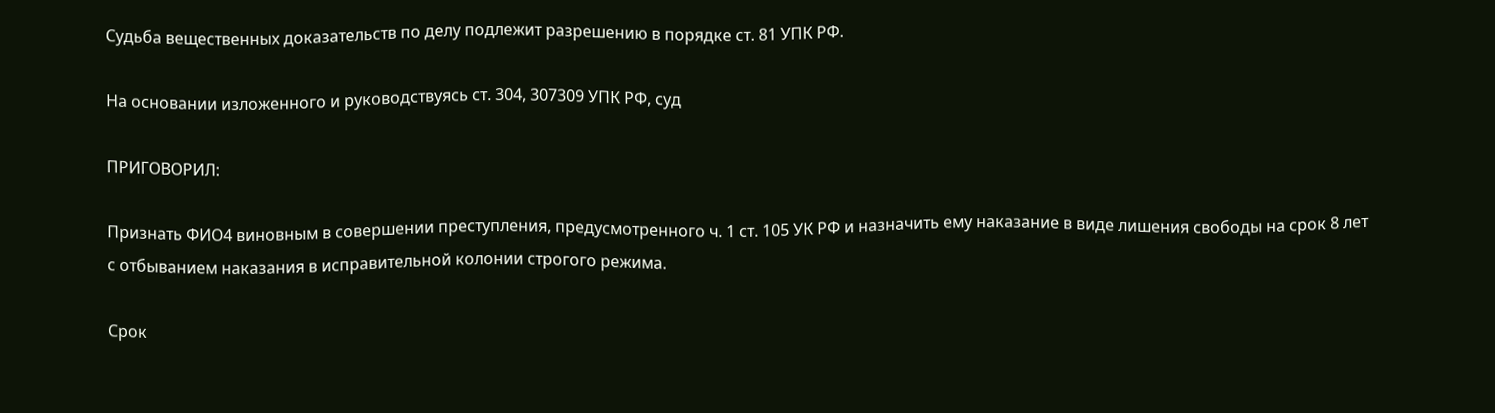Судьба вещественных доказательств по делу подлежит разрешению в порядке ст. 81 УПК РФ.

На основании изложенного и руководствуясь ст. 304, 307309 УПК РФ, суд

ПРИГОВОРИЛ:

Признать ФИО4 виновным в совершении преступления, предусмотренного ч. 1 ст. 105 УК РФ и назначить ему наказание в виде лишения свободы на срок 8 лет с отбыванием наказания в исправительной колонии строгого режима.

Срок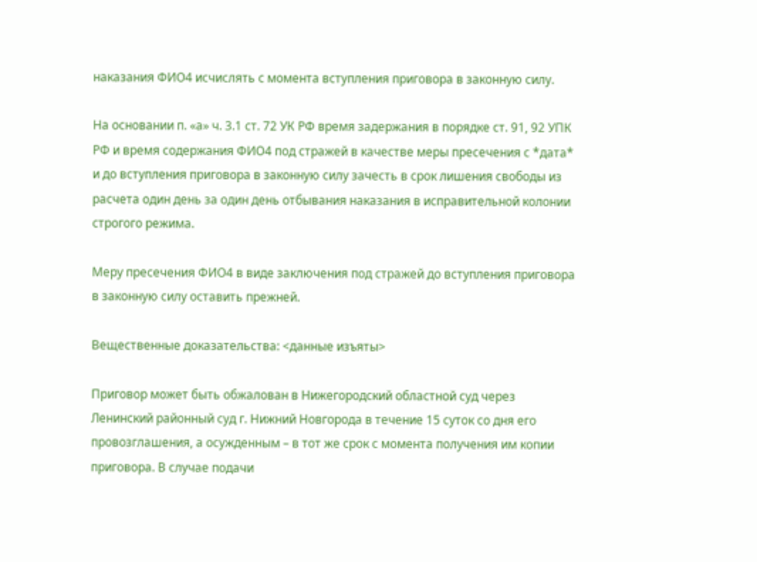наказания ФИО4 исчислять с момента вступления приговора в законную силу.

На основании п. «а» ч. 3.1 ст. 72 УК РФ время задержания в порядке ст. 91, 92 УПК РФ и время содержания ФИО4 под стражей в качестве меры пресечения с *дата* и до вступления приговора в законную силу зачесть в срок лишения свободы из расчета один день за один день отбывания наказания в исправительной колонии строгого режима.

Меру пресечения ФИО4 в виде заключения под стражей до вступления приговора в законную силу оставить прежней.

Вещественные доказательства: <данные изъяты>

Приговор может быть обжалован в Нижегородский областной суд через Ленинский районный суд г. Нижний Новгорода в течение 15 суток со дня его провозглашения, а осужденным – в тот же срок с момента получения им копии приговора. В случае подачи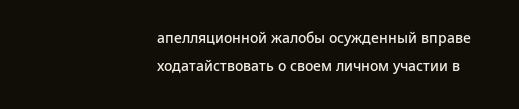апелляционной жалобы осужденный вправе ходатайствовать о своем личном участии в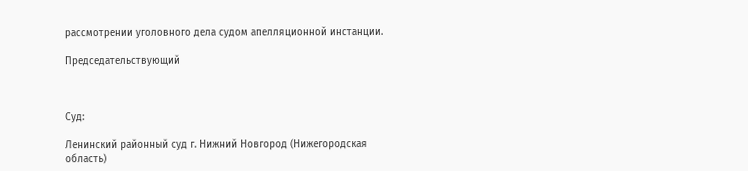рассмотрении уголовного дела судом апелляционной инстанции.

Председательствующий



Суд:

Ленинский районный суд г. Нижний Новгород (Нижегородская область)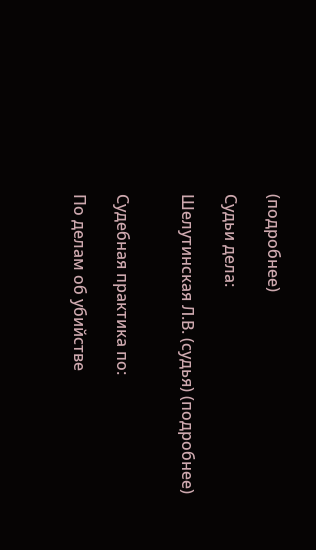(подробнее)

Судьи дела:

Шелутинская Л.В. (судья) (подробнее)


Судебная практика по:

По делам об убийстве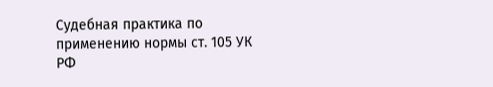Судебная практика по применению нормы ст. 105 УК РФ